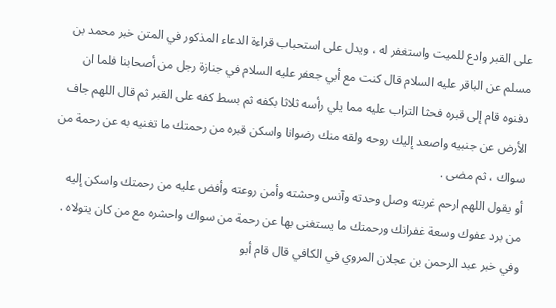على القبر وادع للميت واستغفر له ، ويدل على استحباب قراءة الدعاء المذكور في المتن خبر محمد بن مسلم عن الباقر عليه السلام قال كنت مع أبي جعفر عليه السلام في جنازة رجل من أصحابنا فلما ان دفنوه قام إلى قبره فحثا التراب عليه مما يلي رأسه ثلاثا بكفه ثم بسط كفه على القبر ثم قال اللهم جاف الأرض عن جنبيه واصعد إليك روحه ولقه منك رضوانا واسكن قبره من رحمتك ما تغنيه به عن رحمة من سواك ، ثم مضى .
أو يقول اللهم ارحم غربته وصل وحدته وآنس وحشته وأمن روعته وأفض عليه من رحمتك واسكن إليه من برد عفوك وسعة غفرانك ورحمتك ما يستغنى بها عن رحمة من سواك واحشره مع من كان يتولاه .
وفي خبر عبد الرحمن بن عجلان المروي في الكافي قال قام أبو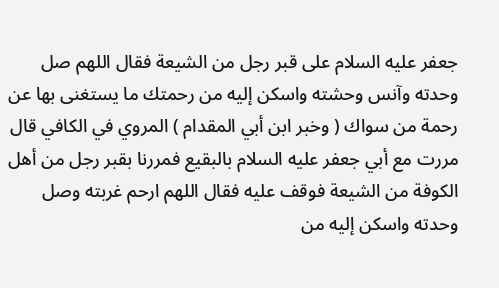جعفر عليه السلام على قبر رجل من الشيعة فقال اللهم صل وحدته وآنس وحشته واسكن إليه من رحمتك ما يستغنى بها عن رحمة من سواك ( وخبر ابن أبي المقدام ) المروي في الكافي قال مررت مع أبي جعفر عليه السلام بالبقيع فمررنا بقبر رجل من أهل الكوفة من الشيعة فوقف عليه فقال اللهم ارحم غربته وصل وحدته واسكن إليه من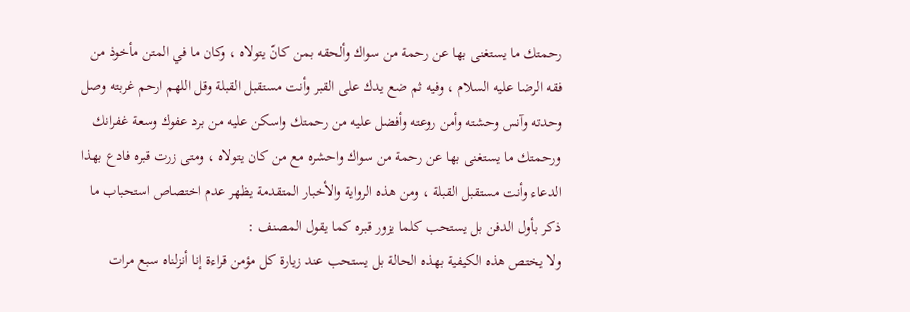رحمتك ما يستغنى بها عن رحمة من سواك وألحقه بمن كانّ يتولاه ، وكان ما في المتن مأخوذ من فقه الرضا عليه السلام ، وفيه ثم ضع يدك على القبر وأنت مستقبل القبلة وقل اللهم ارحم غربته وصل وحدته وآنس وحشته وأمن روعته وأفضل عليه من رحمتك واسكن عليه من برد عفوك وسعة غفرانك ورحمتك ما يستغنى بها عن رحمة من سواك واحشره مع من كان يتولاه ، ومتى زرت قبره فادع بهذا الدعاء وأنت مستقبل القبلة ، ومن هذه الرواية والأخبار المتقدمة يظهر عدم اختصاص استحباب ما ذكر بأول الدفن بل يستحب كلما يزور قبره كما يقول المصنف :
ولا يختص هذه الكيفية بهذه الحالة بل يستحب عند زيارة كل مؤمن قراءة إنا أنزلناه سبع مرات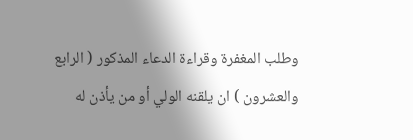وطلب المغفرة وقراءة الدعاء المذكور ( الرابع والعشرون ) ان يلقنه الولي أو من يأذن له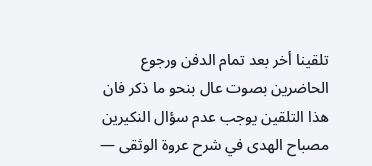تلقينا أخر بعد تمام الدفن ورجوع الحاضرين بصوت عال بنحو ما ذكر فان هذا التلقين يوجب عدم سؤال النكيرين
مصباح الهدى في شرح عروة الوثقى —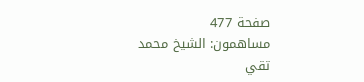صفحة 477
مساهمون: الشيخ محمد تقي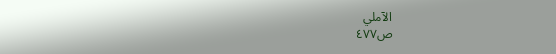الآملي
ص٤٧٧